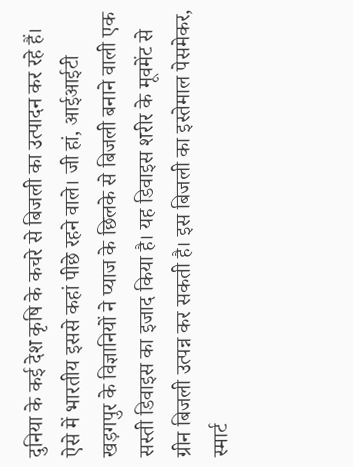दुनिया के कई देश कृषि के कचरे से बिजली का उत्पादन कर रहे हैं। ऐसे में भारतीय इससे कहां पीछे रहने वाले। जी हां, आईआईटी खड़गपुर के विज्ञानियों ने प्याज के छिलके से बिजली बनाने वाली एक सस्ती डिवाइस का इजाद किया है। यह डिवाइस शरीर के मूवमेंट से ग्रीन बिजली उत्पन्न कर सकती है। इस बिजली का इस्तेमाल पेसमेकर, स्मार्ट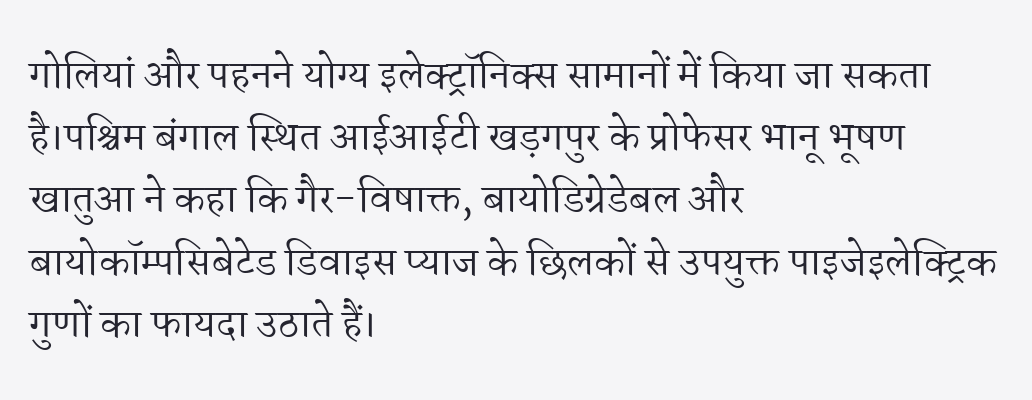गोलियां और पहनने योग्य इलेक्ट्रॉनिक्स सामानों में किया जा सकता है।पश्चिम बंगाल स्थित आईआईटी खड़गपुर के प्रोफेसर भानू भूषण खातुआ ने कहा कि गैर-विषाक्त, बायोडिग्रेडेबल और बायोकॉम्पसिबेटेड डिवाइस प्याज के छिलकों से उपयुक्त पाइजेइलेक्ट्रिक गुणों का फायदा उठाते हैं।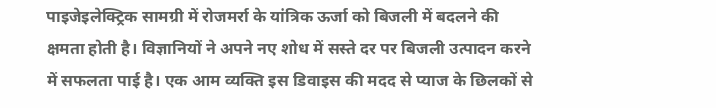पाइजेइलेक्ट्रिक सामग्री में रोजमर्रा के यांत्रिक ऊर्जा को बिजली में बदलने की क्षमता होती है। विज्ञानियों ने अपने नए शोध में सस्ते दर पर बिजली उत्पादन करने में सफलता पाई है। एक आम व्यक्ति इस डिवाइस की मदद से प्याज के छिलकों से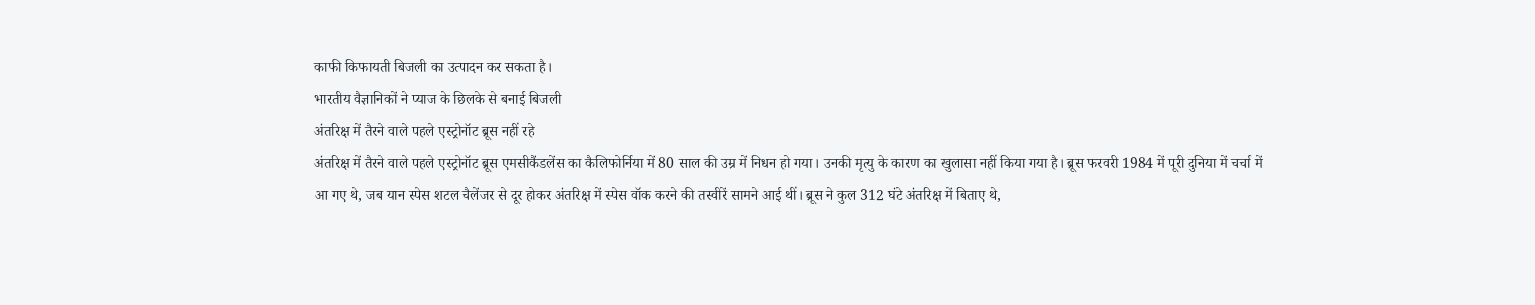काफी किफायती बिजली का उत्पादन कर सकता है।
भारतीय वैज्ञानिकों ने प्याज के छिलके से बनाई बिजली
अंतरिक्ष में तैरने वाले पहले एस्ट्रोनॉट ब्रूस नहीं रहे
अंतरिक्ष में तैरने वाले पहले एस्ट्रोनॉट ब्रूस एमसीकैंडलेंस का कैलिफोर्निया में 80 साल की उम्र में निधन हो गया। उनकी मृत्यु के कारण का खुलासा नहीं किया गया है। ब्रूस फरवरी 1984 में पूरी दुनिया में चर्चा में आ गए थे, जब यान स्पेस शटल चैलेंजर से दूर होकर अंतरिक्ष में स्पेस वॉक करने की तस्वीरें सामने आई थीं। ब्रूस ने कुल 312 घंटे अंतरिक्ष में बिताए थे,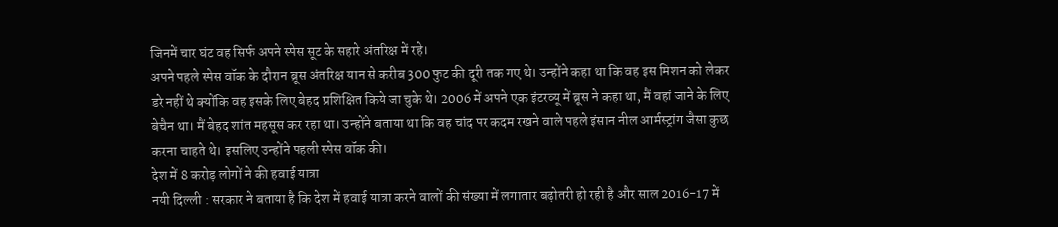जिनमें चार घंट वह सिर्फ अपने स्पेस सूट के सहारे अंतरिक्ष में रहे।
अपने पहले स्पेस वॉक के दौरान ब्रूस अंतरिक्ष यान से करीब 300 फुट की दूरी तक गए थे। उन्होंने कहा था कि वह इस मिशन को लेकर डरे नहीं थे क्योंकि वह इसके लिए बेहद प्रशिक्षित किये जा चुके थे। 2006 में अपने एक इंटरव्यू में ब्रूस ने कहा था, मैं वहां जाने के लिए बेचैन था। मैं बेहद शांत महसूस कर रहा था। उन्होंने बताया था कि वह चांद पर कदम रखने वाले पहले इंसान नील आर्मस्ट्रांग जैसा कुछ करना चाहते थे। इसलिए उन्होंने पहली स्पेस वॉक की।
देश में 8 करोड़ लोगों ने की हवाई यात्रा
नयी दिल्ली : सरकार ने बताया है कि देश में हवाई यात्रा करने वालों की संख्या में लगातार बढ़ोतरी हो रही है और साल 2016-17 में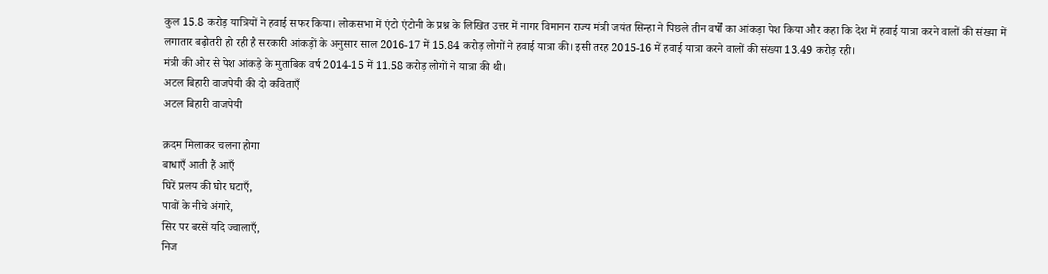कुल 15.8 करोड़ यात्रियों ने हवाई सफर किया। लोकसभा में एंटो एंटोनी के प्रश्न के लिखित उत्तर में नागर विमानन राज्य मंत्री जयंत सिन्हा ने पिछले तीन वर्षों का आंकड़ा पेश किया और कहा कि देश में हवाई यात्रा करने वालों की संख्या में लगातार बढ़ोतरी हो रही है सरकारी आंकड़ों के अनुसार साल 2016-17 में 15.84 करोड़ लोगों ने हवाई यात्रा की। इसी तरह 2015-16 में हवाई यात्रा करने वालों की संख्या 13.49 करोड़ रही।
मंत्री की ओर से पेश आंकड़े के मुताबिक वर्ष 2014-15 में 11.58 करोड़ लोगों ने यात्रा की थी।
अटल बिहारी वाजपेयी की दो कविताएँ
अटल बिहारी वाजपेयी

क़दम मिलाकर चलना होगा
बाधाएँ आती हैं आएँ
घिरें प्रलय की घोर घटाएँ,
पावों के नीचे अंगारे,
सिर पर बरसें यदि ज्वालाएँ,
निज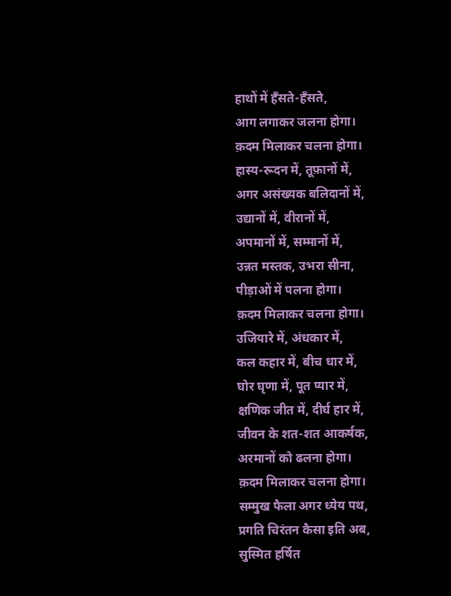हाथों में हँसते-हँसते,
आग लगाकर जलना होगा।
क़दम मिलाकर चलना होगा।
हास्य-रूदन में, तूफ़ानों में,
अगर असंख्यक बलिदानों में,
उद्यानों में, वीरानों में,
अपमानों में, सम्मानों में,
उन्नत मस्तक, उभरा सीना,
पीड़ाओं में पलना होगा।
क़दम मिलाकर चलना होगा।
उजियारे में, अंधकार में,
कल कहार में, बीच धार में,
घोर घृणा में, पूत प्यार में,
क्षणिक जीत में, दीर्घ हार में,
जीवन के शत-शत आकर्षक,
अरमानों को ढलना होगा।
क़दम मिलाकर चलना होगा।
सम्मुख फैला अगर ध्येय पथ,
प्रगति चिरंतन कैसा इति अब,
सुस्मित हर्षित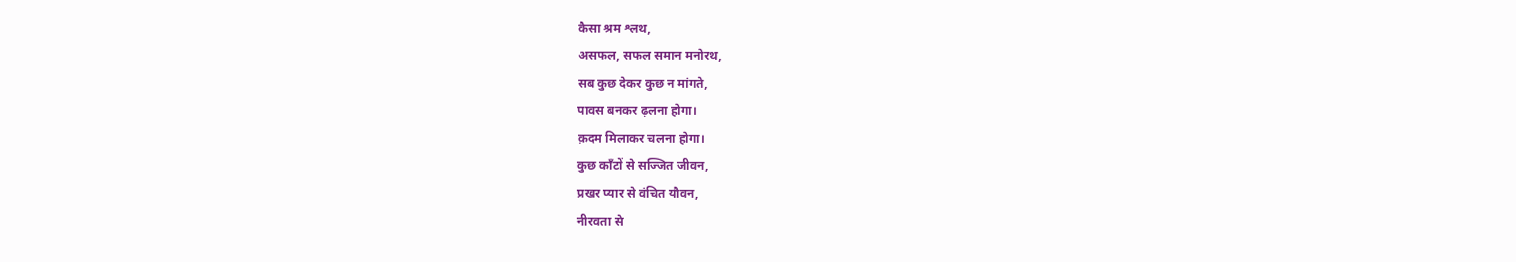कैसा श्रम श्लथ,
असफल, सफल समान मनोरथ,
सब कुछ देकर कुछ न मांगते,
पावस बनकर ढ़लना होगा।
क़दम मिलाकर चलना होगा।
कुछ काँटों से सज्जित जीवन,
प्रखर प्यार से वंचित यौवन,
नीरवता से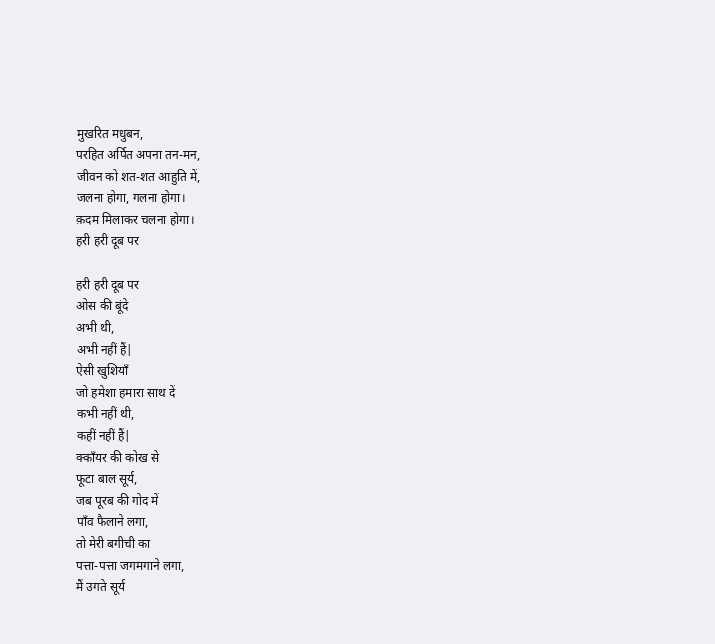मुखरित मधुबन,
परहित अर्पित अपना तन-मन,
जीवन को शत-शत आहुति में,
जलना होगा, गलना होगा।
क़दम मिलाकर चलना होगा।
हरी हरी दूब पर

हरी हरी दूब पर
ओस की बूंदे
अभी थी,
अभी नहीं हैं|
ऐसी खुशियाँ
जो हमेशा हमारा साथ दें
कभी नहीं थी,
कहीं नहीं हैं|
क्काँयर की कोख से
फूटा बाल सूर्य,
जब पूरब की गोद में
पाँव फैलाने लगा,
तो मेरी बगीची का
पत्ता-पत्ता जगमगाने लगा,
मैं उगते सूर्य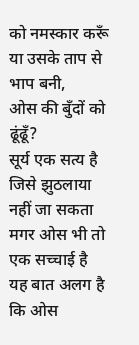को नमस्कार करूँ
या उसके ताप से भाप बनी,
ओस की बुँदों को ढूंढूँ?
सूर्य एक सत्य है
जिसे झुठलाया नहीं जा सकता
मगर ओस भी तो एक सच्चाई है
यह बात अलग है कि ओस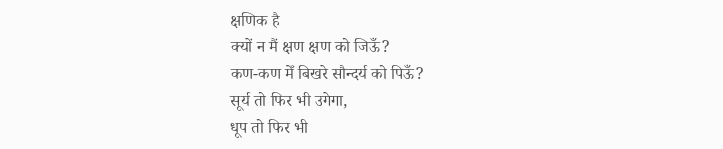क्षणिक है
क्यों न मैं क्षण क्षण को जिऊँ?
कण-कण मेँ बिखरे सौन्दर्य को पिऊँ?
सूर्य तो फिर भी उगेगा,
धूप तो फिर भी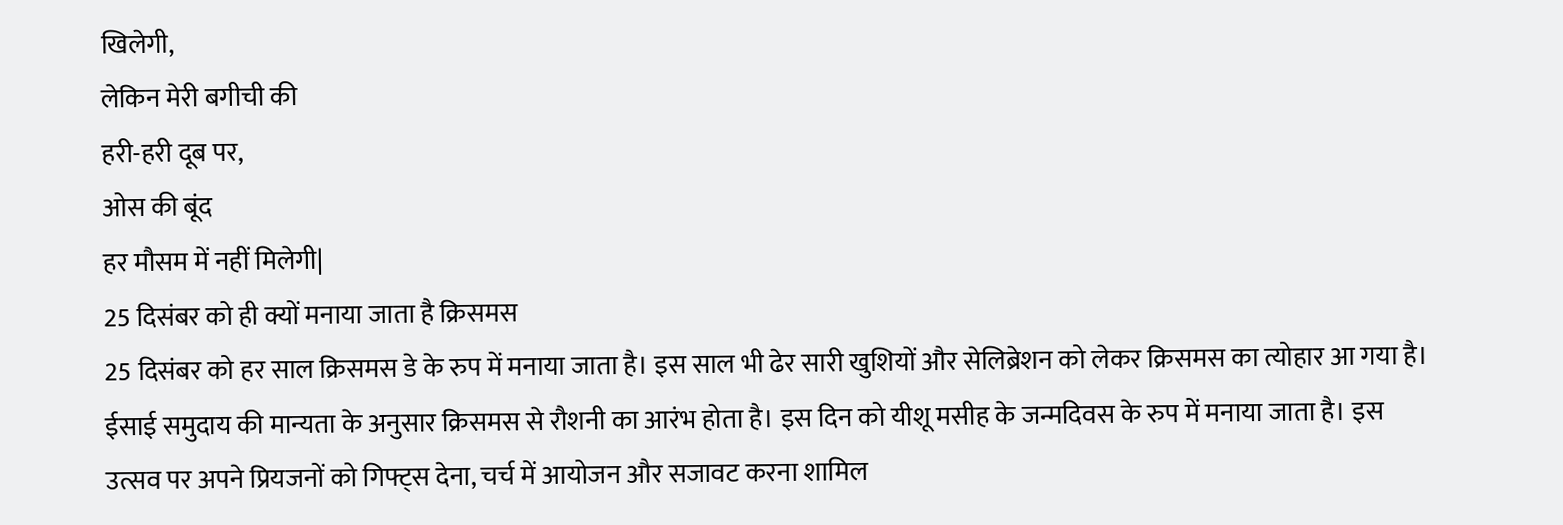खिलेगी,
लेकिन मेरी बगीची की
हरी-हरी दूब पर,
ओस की बूंद
हर मौसम में नहीं मिलेगी|
25 दिसंबर को ही क्यों मनाया जाता है क्रिसमस
25 दिसंबर को हर साल क्रिसमस डे के रुप में मनाया जाता है। इस साल भी ढेर सारी खुशियों और सेलिब्रेशन को लेकर क्रिसमस का त्योहार आ गया है। ईसाई समुदाय की मान्यता के अनुसार क्रिसमस से रौशनी का आरंभ होता है। इस दिन को यीशू मसीह के जन्मदिवस के रुप में मनाया जाता है। इस उत्सव पर अपने प्रियजनों को गिफ्ट्स देना, चर्च में आयोजन और सजावट करना शामिल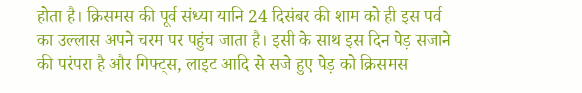होता है। क्रिसमस की पूर्व संध्या यानि 24 दिसंबर की शाम को ही इस पर्व का उल्लास अपने चरम पर पहुंच जाता है। इसी के साथ इस दिन पेड़ सजाने की परंपरा है और गिफ्ट्स, लाइट आदि से सजे हुए पेड़ को क्रिसमस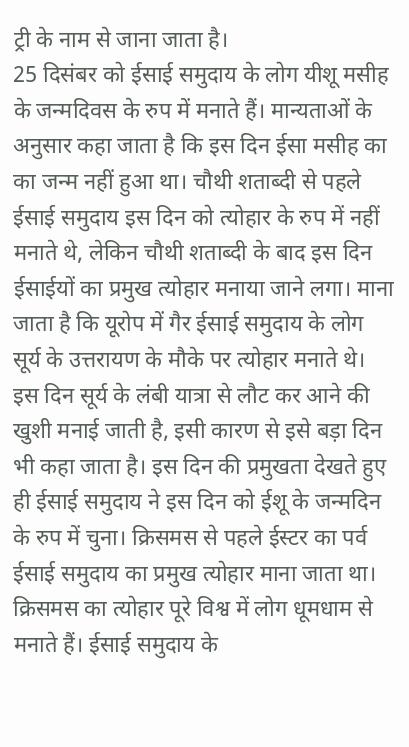ट्री के नाम से जाना जाता है।
25 दिसंबर को ईसाई समुदाय के लोग यीशू मसीह के जन्मदिवस के रुप में मनाते हैं। मान्यताओं के अनुसार कहा जाता है कि इस दिन ईसा मसीह का का जन्म नहीं हुआ था। चौथी शताब्दी से पहले ईसाई समुदाय इस दिन को त्योहार के रुप में नहीं मनाते थे, लेकिन चौथी शताब्दी के बाद इस दिन ईसाईयों का प्रमुख त्योहार मनाया जाने लगा। माना जाता है कि यूरोप में गैर ईसाई समुदाय के लोग सूर्य के उत्तरायण के मौके पर त्योहार मनाते थे। इस दिन सूर्य के लंबी यात्रा से लौट कर आने की खुशी मनाई जाती है, इसी कारण से इसे बड़ा दिन भी कहा जाता है। इस दिन की प्रमुखता देखते हुए ही ईसाई समुदाय ने इस दिन को ईशू के जन्मदिन के रुप में चुना। क्रिसमस से पहले ईस्टर का पर्व ईसाई समुदाय का प्रमुख त्योहार माना जाता था।
क्रिसमस का त्योहार पूरे विश्व में लोग धूमधाम से मनाते हैं। ईसाई समुदाय के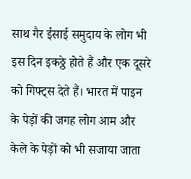साथ गैर ईसाई समुदाय के लोग भी इस दिन इकठ्ठे होते हैं और एक दूसरे को गिफ्ट्स देते हैं। भारत में पाइन के पेड़ों की जगह लोग आम और केले के पेड़ों को भी सजाया जाता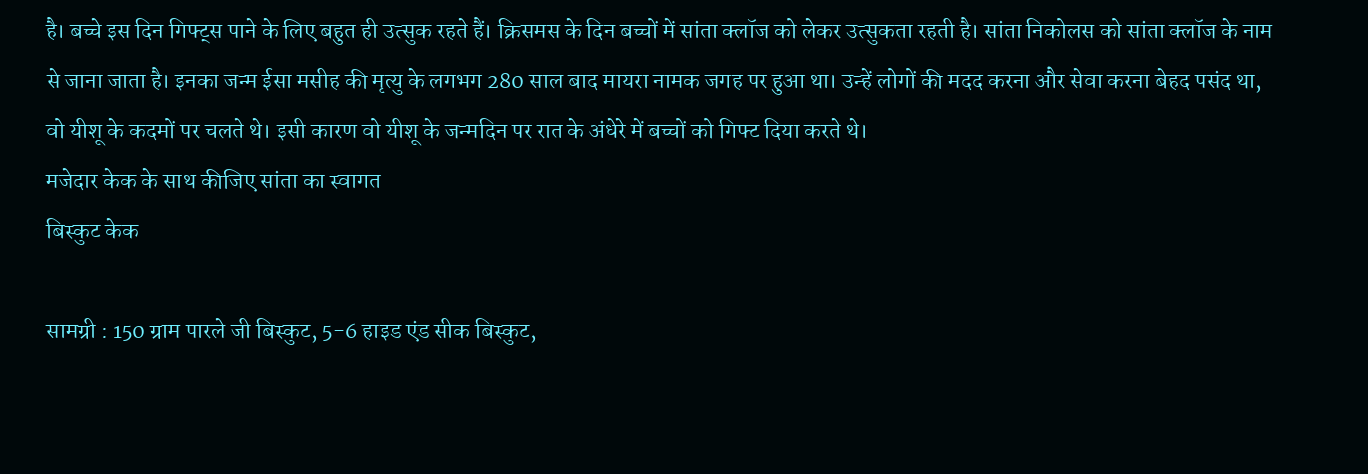है। बच्चे इस दिन गिफ्ट्स पाने के लिए बहुत ही उत्सुक रहते हैं। क्रिसमस के दिन बच्चों में सांता क्लॉज को लेकर उत्सुकता रहती है। सांता निकोलस को सांता क्लॉज के नाम से जाना जाता है। इनका जन्म ईसा मसीह की मृत्यु के लगभग 280 साल बाद मायरा नामक जगह पर हुआ था। उन्हें लोगों की मदद करना और सेवा करना बेहद पसंद था, वो यीशू के कदमों पर चलते थे। इसी कारण वो यीशू के जन्मदिन पर रात के अंधेरे में बच्चों को गिफ्ट दिया करते थे।
मजेदार केक के साथ कीजिए सांता का स्वागत
बिस्कुट केक

सामग्री : 150 ग्राम पारले जी बिस्कुट, 5-6 हाइड एंड सीक बिस्कुट,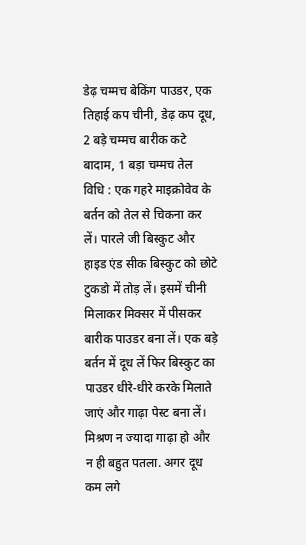डेढ़ चम्मच बेकिंग पाउडर, एक तिहाई कप चीनी, डेढ़ कप दूध, 2 बड़े चम्मच बारीक कटे बादाम, 1 बड़ा चम्मच तेल
विधि : एक गहरे माइक्रोवेव के बर्तन को तेल से चिकना कर लें। पारले जी बिस्कुट और हाइड एंड सीक बिस्कुट को छोटे टुकडो में तोड़ लें। इसमें चीनी मिलाकर मिक्सर में पीसकर बारीक पाउडर बना लें। एक बड़े बर्तन में दूध लें फिर बिस्कुट का पाउडर धीरे-धीरे करके मिलाते जाएं और गाढ़ा पेस्ट बना लें। मिश्रण न ज्यादा गाढ़ा हो और न ही बहुत पतला. अगर दूध कम लगे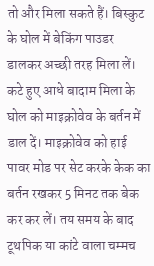तो और मिला सकते हैं। बिस्कुट के घोल में बेकिंग पाउडर डालकर अच्छी तरह मिला लें। कटे हुए आधे बादाम मिला के घोल को माइक्रोवेव के बर्तन में डाल दें। माइक्रोवेव को हाई पावर मोड पर सेट करके केक का बर्तन रखकर 5 मिनट तक बेक कर कर लें। तय समय के बाद टूथपिक या कांटे वाला चम्मच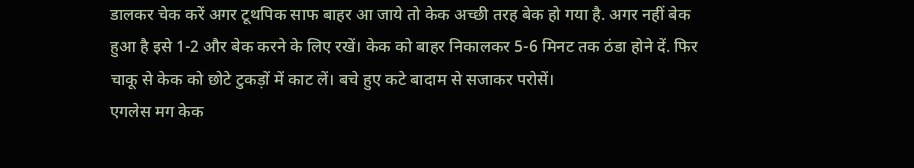डालकर चेक करें अगर टूथपिक साफ बाहर आ जाये तो केक अच्छी तरह बेक हो गया है. अगर नहीं बेक हुआ है इसे 1-2 और बेक करने के लिए रखें। केक को बाहर निकालकर 5-6 मिनट तक ठंडा होने दें. फिर चाकू से केक को छोटे टुकड़ों में काट लें। बचे हुए कटे बादाम से सजाकर परोसें।
एगलेस मग केक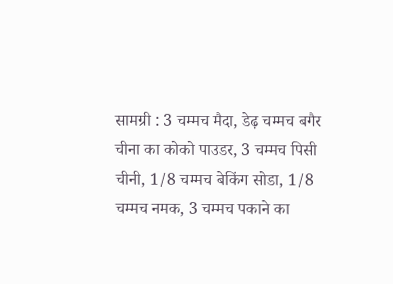सामग्री : 3 चम्मच मैदा, डेढ़ चम्मच बगैर चीना का कोको पाउडर, 3 चम्मच पिसी चीनी, 1/8 चम्मच बेकिंग सोडा, 1/8 चम्मच नमक, 3 चम्मच पकाने का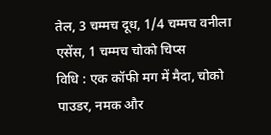तेल, 3 चम्मच दूध, 1/4 चम्मच वनीला एसेंस, 1 चम्मच चोको चिप्स
विधि : एक कॉफी मग में मैदा, चोको पाउडर, नमक और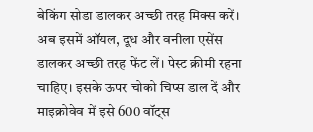बेकिंग सोडा डालकर अच्छी तरह मिक्स करें। अब इसमें ऑयल, दूध और वनीला एसेंस डालकर अच्छी तरह फेंट लें। पेस्ट क्रीमी रहना चाहिए। इसके ऊपर चोको चिप्स डाल दें और माइक्रोवेव में इसे 600 वॉट्स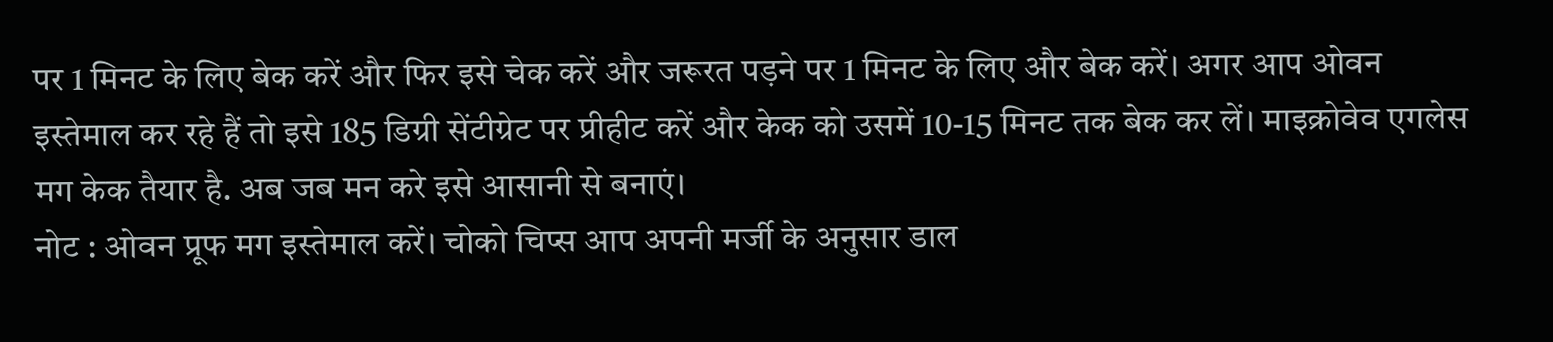पर 1 मिनट के लिए बेक करें और फिर इसे चेक करें और जरूरत पड़ने पर 1 मिनट के लिए और बेक करें। अगर आप ओवन इस्तेमाल कर रहे हैं तो इसे 185 डिग्री सेंटीग्रेट पर प्रीहीट करें और केक को उसमें 10-15 मिनट तक बेक कर लें। माइक्रोवेव एगलेस मग केक तैयार है. अब जब मन करे इसे आसानी से बनाएं।
नोट : ओवन प्रूफ मग इस्तेमाल करें। चोको चिप्स आप अपनी मर्जी के अनुसार डाल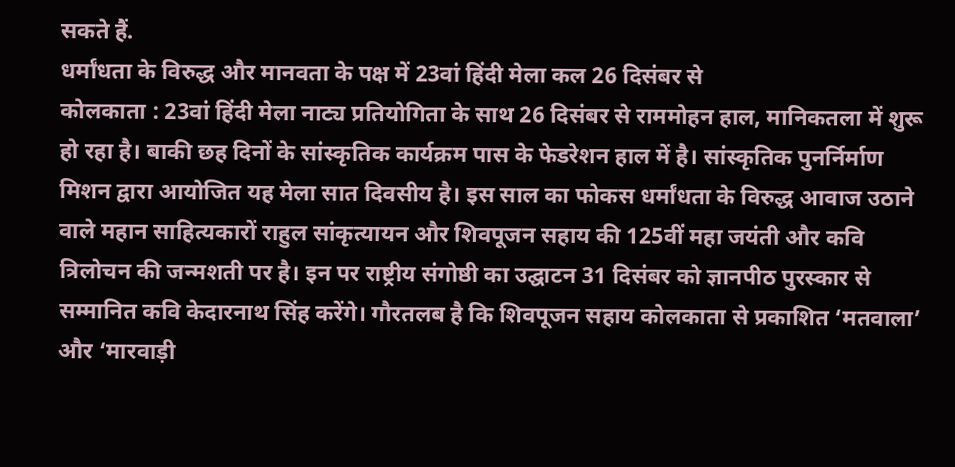सकते हैं.
धर्मांधता के विरुद्ध और मानवता के पक्ष में 23वां हिंदी मेला कल 26 दिसंबर से
कोलकाता : 23वां हिंदी मेला नाट्य प्रतियोगिता के साथ 26 दिसंबर से राममोहन हाल, मानिकतला में शुरू हो रहा है। बाकी छह दिनों के सांस्कृतिक कार्यक्रम पास के फेडरेशन हाल में है। सांस्कृतिक पुनर्निर्माण मिशन द्वारा आयोजित यह मेला सात दिवसीय है। इस साल का फोकस धर्मांधता के विरुद्ध आवाज उठाने वाले महान साहित्यकारों राहुल सांकृत्यायन और शिवपूजन सहाय की 125वीं महा जयंती और कवि त्रिलोचन की जन्मशती पर है। इन पर राष्ट्रीय संगोष्ठी का उद्घाटन 31 दिसंबर को ज्ञानपीठ पुरस्कार से सम्मानित कवि केदारनाथ सिंह करेंगे। गौरतलब है कि शिवपूजन सहाय कोलकाता से प्रकाशित ‘मतवाला’ और ‘मारवाड़ी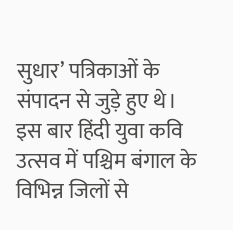सुधार’ पत्रिकाओं के संपादन से जुड़े हुए थे।
इस बार हिंदी युवा कवि उत्सव में पश्चिम बंगाल के विभिन्न जिलों से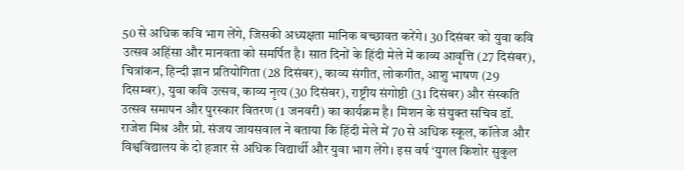50 से अधिक कवि भाग लेंगे, जिसकी अध्यक्षता मानिक बच्छावत करेंगे। 30 दिसंबर को युवा कवि उत्सव अहिंसा और मानवता को समर्पित है। सात दिनों के हिंदी मेले में काव्य आवृत्ति (27 दिसंबर), चित्रांकन, हिन्दी ज्ञान प्रतियोगिता (28 दिसंबर), काव्य संगीत, लोकगीत, आशु भाषण (29 दिसम्बर), युवा कवि उत्सव, काव्य नृत्य (30 दिसंबर), राष्ट्रीय संगोष्ठी (31 दिसंबर) और संस्कति उत्सव समापन और पुरस्कार वितरण (1 जनवरी) का कार्यक्रम है। मिशन के संयुक्त सचिव डॉ. राजेश मिश्र और प्रो. संजय जायसवाल ने बताया कि हिंदी मेले में 70 से अधिक स्कूल, कॉलेज और विश्वविद्यालय के दो हजार से अधिक विद्यार्थी और युवा भाग लेंगे। इस वर्ष ‘युगल किशोर सुकुल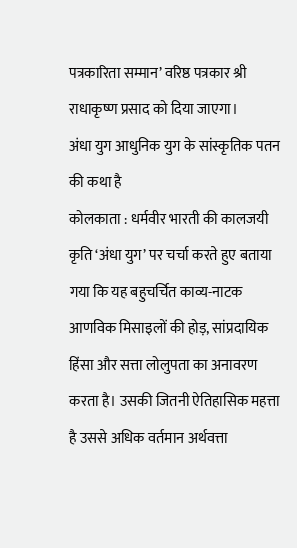पत्रकारिता सम्मान’ वरिष्ठ पत्रकार श्री राधाकृष्ण प्रसाद को दिया जाएगा।
अंधा युग आधुनिक युग के सांस्कृतिक पतन की कथा है
कोलकाता : धर्मवीर भारती की कालजयी कृति ‘अंधा युग’ पर चर्चा करते हुए बताया गया कि यह बहुचर्चित काव्य-नाटक आणविक मिसाइलों की होड़, सांप्रदायिक हिंसा और सत्ता लोलुपता का अनावरण करता है। उसकी जितनी ऐतिहासिक महत्ता है उससे अधिक वर्तमान अर्थवत्ता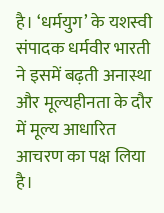है। ‘धर्मयुग’ के यशस्वी संपादक धर्मवीर भारती ने इसमें बढ़ती अनास्था और मूल्यहीनता के दौर में मूल्य आधारित आचरण का पक्ष लिया है।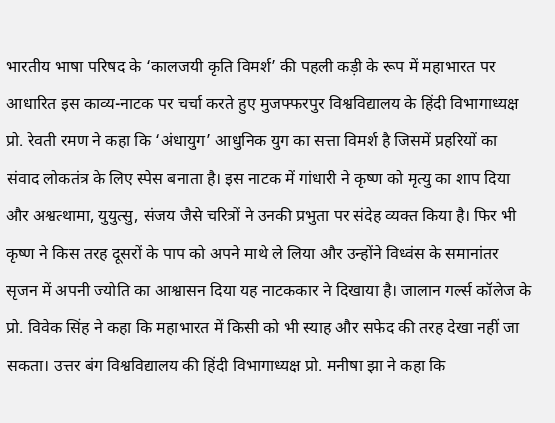भारतीय भाषा परिषद के ‘कालजयी कृति विमर्श’ की पहली कड़ी के रूप में महाभारत पर आधारित इस काव्य-नाटक पर चर्चा करते हुए मुजफ्फरपुर विश्वविद्यालय के हिंदी विभागाध्यक्ष प्रो. रेवती रमण ने कहा कि ‘अंधायुग’ आधुनिक युग का सत्ता विमर्श है जिसमें प्रहरियों का संवाद लोकतंत्र के लिए स्पेस बनाता है। इस नाटक में गांधारी ने कृष्ण को मृत्यु का शाप दिया और अश्वत्थामा, युयुत्सु, संजय जैसे चरित्रों ने उनकी प्रभुता पर संदेह व्यक्त किया है। फिर भी कृष्ण ने किस तरह दूसरों के पाप को अपने माथे ले लिया और उन्होंने विध्वंस के समानांतर सृजन में अपनी ज्योति का आश्वासन दिया यह नाटककार ने दिखाया है। जालान गर्ल्स कॉलेज के प्रो. विवेक सिंह ने कहा कि महाभारत में किसी को भी स्याह और सफेद की तरह देखा नहीं जा सकता। उत्तर बंग विश्वविद्यालय की हिंदी विभागाध्यक्ष प्रो. मनीषा झा ने कहा कि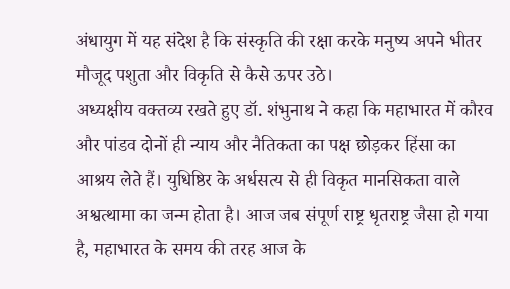अंधायुग में यह संदेश है कि संस्कृति की रक्षा करके मनुष्य अपने भीतर मौजूद पशुता और विकृति से कैसे ऊपर उठे।
अध्यक्षीय वक्तव्य रखते हुए डॉ. शंभुनाथ ने कहा कि महाभारत में कौरव और पांडव दोनों ही न्याय और नैतिकता का पक्ष छोड़कर हिंसा का आश्रय लेते हैं। युधिष्ठिर के अर्धसत्य से ही विकृत मानसिकता वाले अश्वत्थामा का जन्म होता है। आज जब संपूर्ण राष्ट्र धृतराष्ट्र जैसा हो गया है, महाभारत के समय की तरह आज के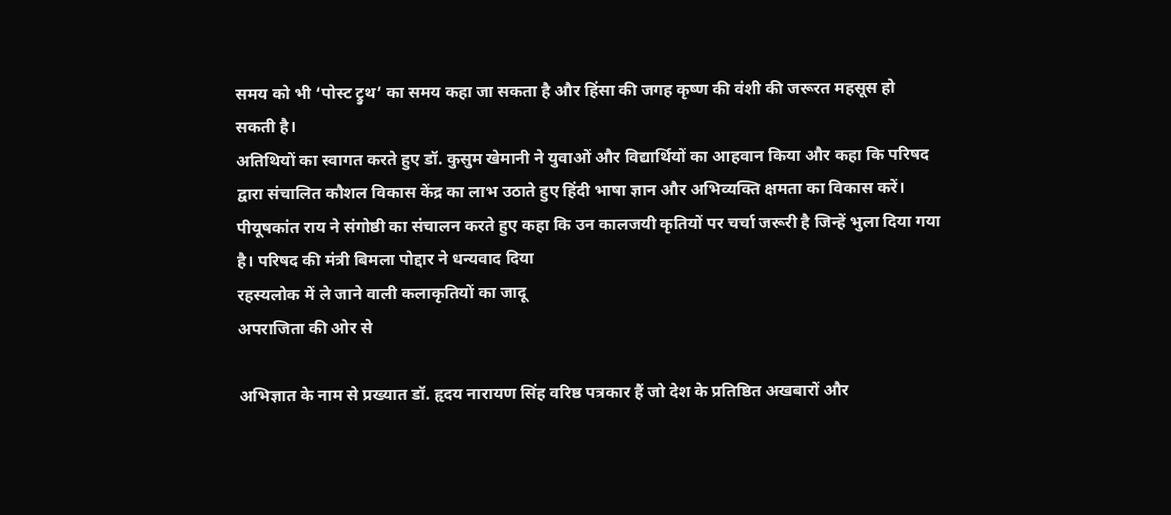समय को भी ‘पोस्ट ट्रुथ’ का समय कहा जा सकता है और हिंसा की जगह कृष्ण की वंशी की जरूरत महसूस हो सकती है।
अतिथियों का स्वागत करते हुए डॉ. कुसुम खेमानी ने युवाओं और विद्यार्थियों का आहवान किया और कहा कि परिषद द्वारा संचालित कौशल विकास केंद्र का लाभ उठाते हुए हिंदी भाषा ज्ञान और अभिव्यक्ति क्षमता का विकास करें। पीयूषकांत राय ने संगोष्ठी का संचालन करते हुए कहा कि उन कालजयी कृतियों पर चर्चा जरूरी है जिन्हें भुला दिया गया है। परिषद की मंत्री बिमला पोद्दार ने धन्यवाद दिया
रहस्यलोक में ले जाने वाली कलाकृतियों का जादू
अपराजिता की ओर से

अभिज्ञात के नाम से प्रख्यात डॉ. हृदय नारायण सिंह वरिष्ठ पत्रकार हैं जो देश के प्रतिष्ठित अखबारों और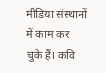मीडिया संस्थानों में काम कर चुके हैं। कवि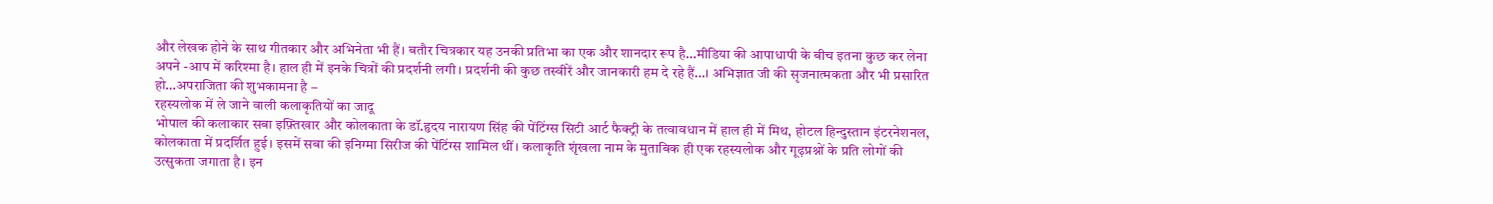और लेखक होने के साथ गीतकार और अभिनेता भी हैं। बतौर चित्रकार यह उनकी प्रतिभा का एक और शानदार रूप है…मीडिया की आपाधापी के बीच इतना कुछ कर लेना अपने -आप में करिश्मा है। हाल ही में इनके चित्रों की प्रदर्शनी लगी। प्रदर्शनी की कुछ तस्वीरें और जानकारी हम दे रहे हैं…। अभिज्ञात जी की सृजनात्मकता और भी प्रसारित हो…अपराजिता की शुभकामना है –
रहस्यलोक में ले जाने वाली कलाकृतियों का जादू
भोपाल की कलाकार सबा इफ़्तिखार और कोलकाता के डॉ.हृदय नारायण सिंह की पेंटिंग्स सिटी आर्ट फैक्ट्री के तत्वावधान में हाल ही में मिथ, होटल हिन्दुस्तान इंटरनेशनल, कोलकाता में प्रदर्शित हुई। इसमें सबा की इनिग्मा सिरीज की पेंटिंग्स शामिल थीं। कलाकृति शृंखला नाम के मुताबिक ही एक रहस्यलोक और गूढ़प्रश्नों के प्रति लोगों की उत्सुकता जगाता है। इन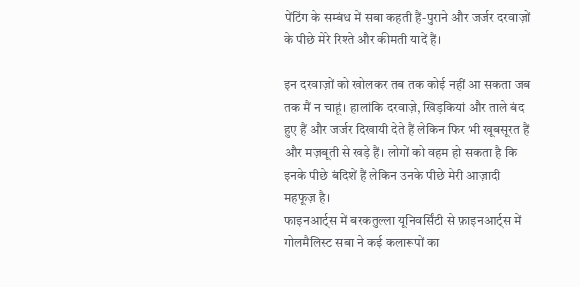पेंटिंग के सम्बंध में सबा कहती हैं-पुराने और जर्जर दरवाज़ों के पीछे मेरे रिश्ते और कीमती यादें हैं।

इन दरवाज़ों को खोलकर तब तक कोई नहीं आ सकता जब तक मैं न चाहूं। हालांकि दरवाज़े, खिड़कियां और ताले बंद हुए हैं और जर्जर दिखायी देते हैं लेकिन फिर भी खूबसूरत हैं और मज़बूती से खड़े हैं। लोगों को वहम हो सकता है कि इनके पीछे बंदिशें हैं लेकिन उनके पीछे मेरी आज़ादी महफूज़ है।
फाइनआर्ट्स में बरकतुल्ला यूनिवर्सिंटी से फ़ाइनआर्ट्स में गोलमैलिस्ट सबा ने कई कलारूपों का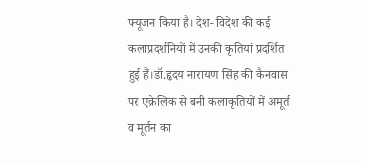फ्यूजन किया है। देश- विदेश की कई कलाप्रदर्शनियों में उनकी कृतियां प्रदर्शित हुई हैं।डॉ.हृदय नारायण सिंह की कैनवास पर एक्रेलिक से बनी कलाकृतियों में अमूर्त व मूर्तन का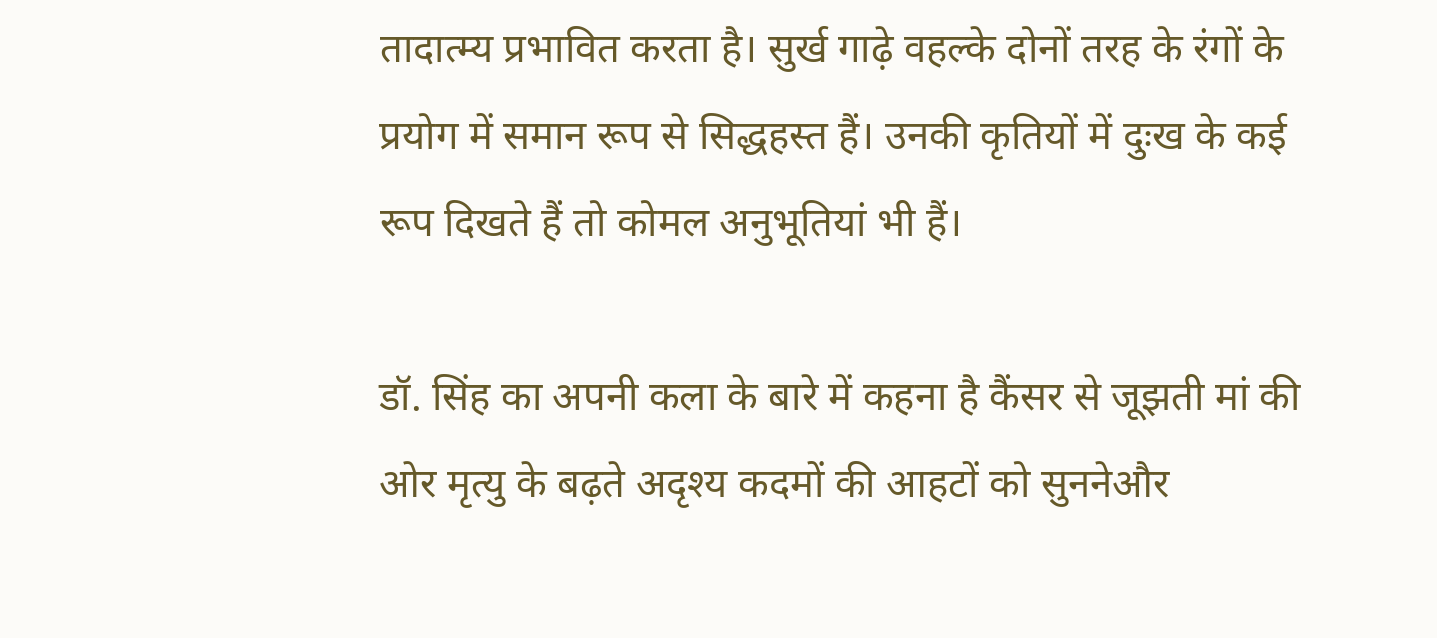तादात्म्य प्रभावित करता है। सुर्ख गाढ़े वहल्के दोनों तरह के रंगों के प्रयोग में समान रूप से सिद्धहस्त हैं। उनकी कृतियों में दुःख के कई रूप दिखते हैं तो कोमल अनुभूतियां भी हैं।

डॉ. सिंह का अपनी कला के बारे में कहना है कैंसर से जूझती मां की ओर मृत्यु के बढ़ते अदृश्य कदमों की आहटों को सुननेऔर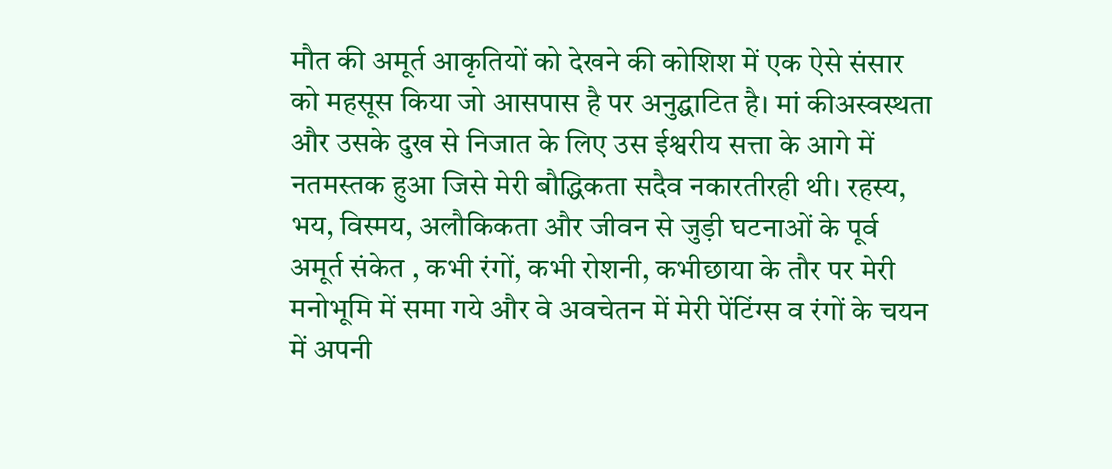मौत की अमूर्त आकृतियों को देखने की कोशिश में एक ऐसे संसार को महसूस किया जो आसपास है पर अनुद्घाटित है। मां कीअस्वस्थता और उसके दुख से निजात के लिए उस ईश्वरीय सत्ता के आगे में नतमस्तक हुआ जिसे मेरी बौद्धिकता सदैव नकारतीरही थी। रहस्य, भय, विस्मय, अलौकिकता और जीवन से जुड़ी घटनाओं के पूर्व अमूर्त संकेत , कभी रंगों, कभी रोशनी, कभीछाया के तौर पर मेरी मनोभूमि में समा गये और वे अवचेतन में मेरी पेंटिंग्स व रंगों के चयन में अपनी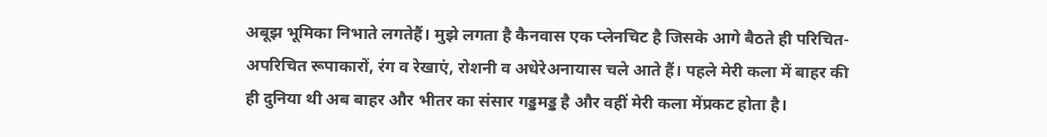अबूझ भूमिका निभाते लगतेहैं। मुझे लगता है कैनवास एक प्लेनचिट है जिसके आगे बैठते ही परिचित-अपरिचित रूपाकारों, रंग व रेखाएं, रोशनी व अधेरेअनायास चले आते हैं। पहले मेरी कला में बाहर की ही दुनिया थी अब बाहर और भीतर का संसार गड्डमड्ड है और वहीं मेरी कला मेंप्रकट होता है।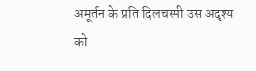अमूर्तन के प्रति दिलचस्पी उस अदृश्य को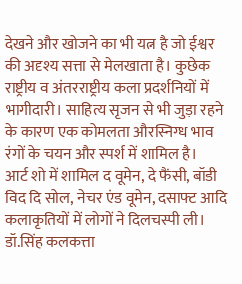देखने और खोजने का भी यत्न है जो ईश्वर की अदृश्य सत्ता से मेलखाता है। कुछेक राष्ट्रीय व अंतरराष्ट्रीय कला प्रदर्शनियों में भागीदारी। साहित्य सृजन से भी जुड़ा रहने के कारण एक कोमलता औरस्निग्ध भाव रंगों के चयन और स्पर्श में शामिल है।
आर्ट शो में शामिल द वूमेन, दे फैंसी, बॉडी विद दि सोल, नेचर एंड वूमेन, दसाफ्ट आदि कलाकृतियों में लोगों ने दिलचस्पी ली। डॉ.सिंह कलकत्ता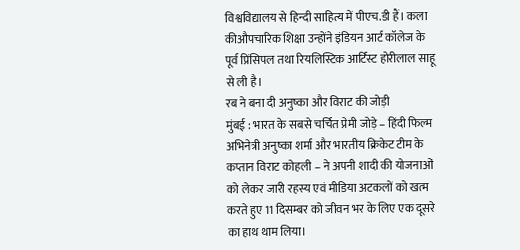विश्वविद्यालय से हिन्दी साहित्य में पीएच.डी हैं। कला कीऔपचारिक शिक्षा उन्होंने इंडियन आर्ट कॉलेज के पूर्व प्रिंसिपल तथा रियलिस्टिक आर्टिस्ट होरीलाल साहू से ली है।
रब ने बना दी अनुष्का और विराट की जोड़ी
मुंबई : भारत के सबसे चर्चित प्रेमी जोड़े – हिंदी फिल्म अभिनेत्री अनुष्का शर्मा और भारतीय क्रिकेट टीम के कप्तान विराट कोहली – ने अपनी शादी की योजनाओं को लेकर जारी रहस्य एवं मीडिया अटकलों को खत्म करते हुए 11 दिसम्बर को जीवन भर के लिए एक दूसरे का हाथ थाम लिया।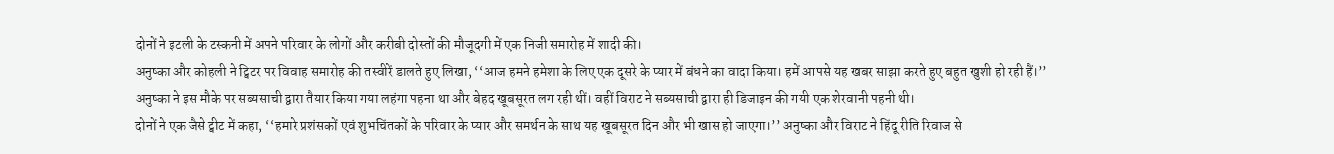दोनों ने इटली के टस्कनी में अपने परिवार के लोगों और करीबी दोस्तों की मौजूदगी में एक निजी समारोह में शादी की।
अनुष्का और कोहली ने ट्विटर पर विवाह समारोह की तस्वीरें डालते हुए लिखा, ‘‘आज हमने हमेशा के लिए एक दूसरे के प्यार में बंधने का वादा किया। हमें आपसे यह खबर साझा करते हुए बहुत खुशी हो रही हैं।’’ अनुष्का ने इस मौके पर सब्यसाची द्वारा तैयार किया गया लहंगा पहना था और बेहद खूबसूरत लग रही थीं। वहीं विराट ने सब्यसाची द्वारा ही डिजाइन की गयी एक शेरवानी पहनी थी।
दोनों ने एक जैसे ट्वीट में कहा, ‘‘हमारे प्रशंसकों एवं शुभचिंतकों के परिवार के प्यार और समर्थन के साथ यह खूबसूरत दिन और भी खास हो जाएगा।’’ अनुष्का और विराट ने हिंदू रीति रिवाज से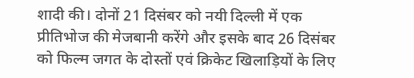शादी की। दोनों 21 दिसंबर को नयी दिल्ली में एक प्रीतिभोज की मेजबानी करेंगे और इसके बाद 26 दिसंबर को फिल्म जगत के दोस्तों एवं क्रिकेट खिलाड़ियों के लिए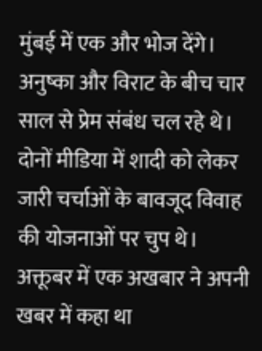मुंबई में एक और भोज देंगे।
अनुष्का और विराट के बीच चार साल से प्रेम संबंध चल रहे थे। दोनों मीडिया में शादी को लेकर जारी चर्चाओं के बावजूद विवाह की योजनाओं पर चुप थे।
अक्तूबर में एक अखबार ने अपनी खबर में कहा था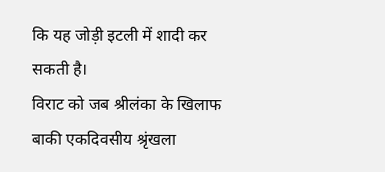कि यह जोड़ी इटली में शादी कर सकती है।
विराट को जब श्रीलंका के खिलाफ बाकी एकदिवसीय श्रृंखला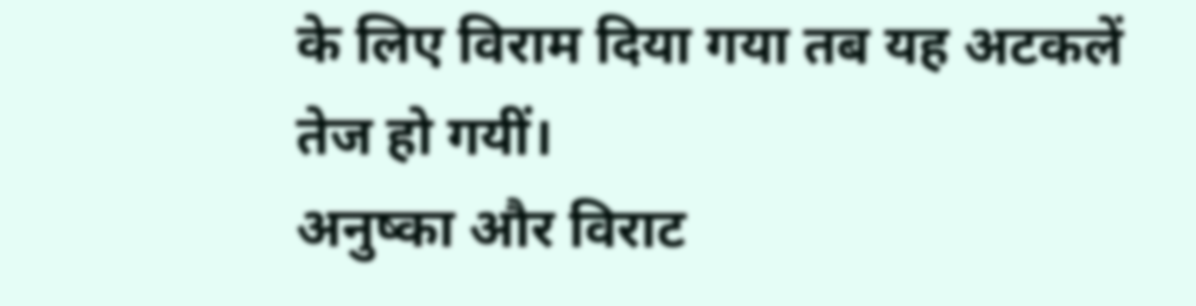के लिए विराम दिया गया तब यह अटकलें तेज हो गयीं।
अनुष्का और विराट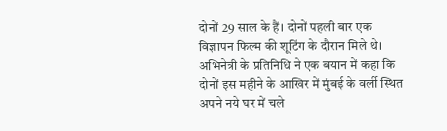दोनों 29 साल के हैं। दोनों पहली बार एक विज्ञापन फिल्म की शूटिंग के दौरान मिले थे। अभिनेत्री के प्रतिनिधि ने एक बयान में कहा कि दोनों इस महीने के आखिर में मुंबई के वर्ली स्थित अपने नये घर में चले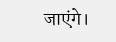जाएंगे।